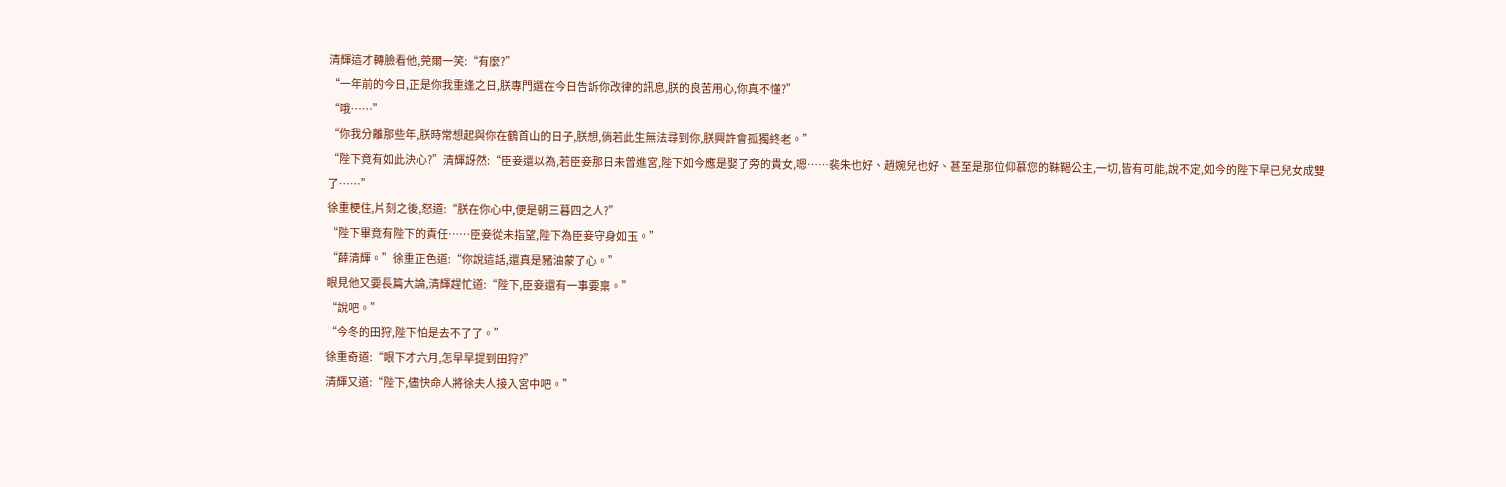清輝這才轉臉看他,莞爾一笑:“有麼?”
“一年前的今日,正是你我重逢之日,朕專門選在今日告訴你改律的訊息,朕的良苦用心,你真不懂?”
“哦……”
“你我分離那些年,朕時常想起與你在鶴首山的日子,朕想,倘若此生無法尋到你,朕興許會孤獨終老。”
“陛下竟有如此決心?”清輝訝然:“臣妾還以為,若臣妾那日未曾進宮,陛下如今應是娶了旁的貴女,嗯……裴朱也好、趙婉兒也好、甚至是那位仰慕您的靺鞨公主,一切,皆有可能,說不定,如今的陛下早已兒女成雙了……”
徐重梗住,片刻之後,怒道:“朕在你心中,便是朝三暮四之人?”
“陛下畢竟有陛下的責任……臣妾從未指望,陛下為臣妾守身如玉。”
“薛清輝。”徐重正色道:“你說這話,還真是豬油蒙了心。”
眼見他又要長篇大論,清輝趕忙道:“陛下,臣妾還有一事要稟。”
“說吧。”
“今冬的田狩,陛下怕是去不了了。”
徐重奇道:“眼下才六月,怎早早提到田狩?”
清輝又道:“陛下,儘快命人將徐夫人接入宮中吧。”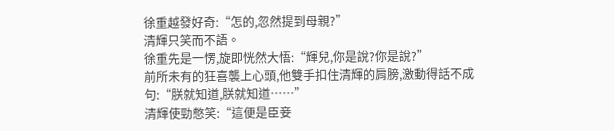徐重越發好奇:“怎的,忽然提到母親?”
清輝只笑而不語。
徐重先是一愣,旋即恍然大悟:“輝兒,你是說?你是說?”
前所未有的狂喜襲上心頭,他雙手扣住清輝的肩膀,激動得話不成句:“朕就知道,朕就知道……”
清輝使勁憋笑:“這便是臣妾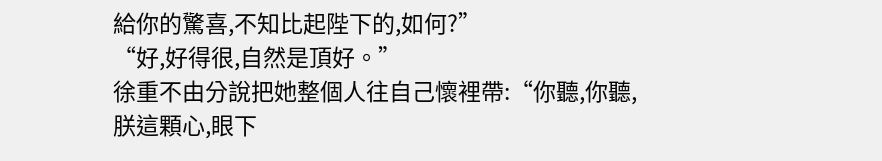給你的驚喜,不知比起陛下的,如何?”
“好,好得很,自然是頂好。”
徐重不由分說把她整個人往自己懷裡帶:“你聽,你聽,朕這顆心,眼下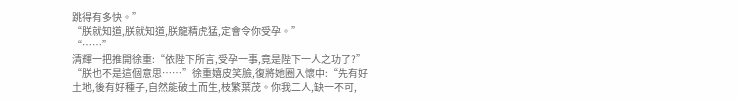跳得有多快。”
“朕就知道,朕就知道,朕龍精虎猛,定會令你受孕。”
“……”
清輝一把推開徐重:“依陛下所言,受孕一事,竟是陛下一人之功了?”
“朕也不是這個意思……”徐重嬉皮笑臉,復將她圈入懷中:“先有好土地,後有好種子,自然能破土而生,枝繁葉茂。你我二人,缺一不可,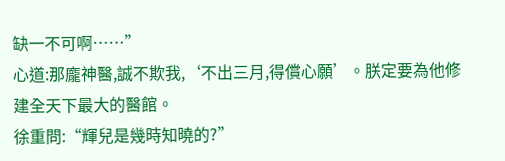缺一不可啊……”
心道:那龐神醫,誠不欺我,‘不出三月,得償心願’。朕定要為他修建全天下最大的醫館。
徐重問:“輝兒是幾時知曉的?”